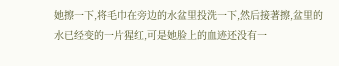她擦一下,将毛巾在旁边的水盆里投洗一下,然后接著擦,盆里的水已经变的一片猩红,可是她脸上的血迹还没有一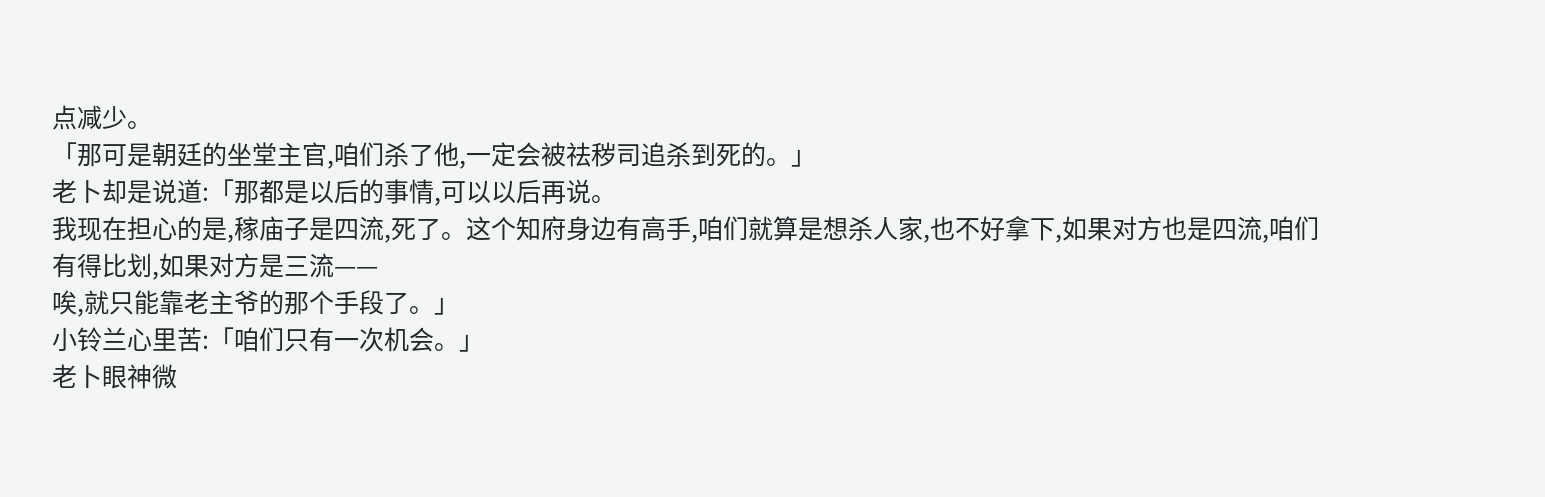点减少。
「那可是朝廷的坐堂主官,咱们杀了他,一定会被祛秽司追杀到死的。」
老卜却是说道:「那都是以后的事情,可以以后再说。
我现在担心的是,稼庙子是四流,死了。这个知府身边有高手,咱们就算是想杀人家,也不好拿下,如果对方也是四流,咱们有得比划,如果对方是三流——
唉,就只能靠老主爷的那个手段了。」
小铃兰心里苦:「咱们只有一次机会。」
老卜眼神微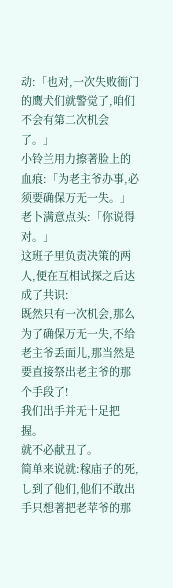动:「也对,一次失败衙门的鹰犬们就警觉了,咱们不会有第二次机会了。」
小铃兰用力擦著脸上的血痕:「为老主爷办事,必须要确保万无一失。」
老卜满意点头:「你说得对。」
这班子里负责决策的两人,便在互相试探之后达成了共识:
既然只有一次机会,那么为了确保万无一失,不给老主爷丢面儿,那当然是要直接祭出老主爷的那个手段了!
我们出手并无十足把握。
就不必献丑了。
简单来说就:稼庙子的死,し到了他们,他们不敢出手只想著把老苹爷的那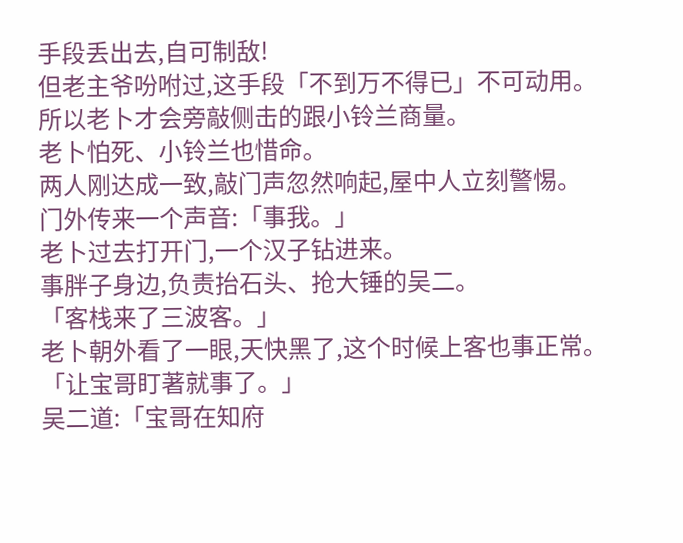手段丢出去,自可制敌!
但老主爷吩咐过,这手段「不到万不得已」不可动用。
所以老卜才会旁敲侧击的跟小铃兰商量。
老卜怕死、小铃兰也惜命。
两人刚达成一致,敲门声忽然响起,屋中人立刻警惕。
门外传来一个声音:「事我。」
老卜过去打开门,一个汉子钻进来。
事胖子身边,负责抬石头、抢大锤的吴二。
「客栈来了三波客。」
老卜朝外看了一眼,天快黑了,这个时候上客也事正常。
「让宝哥盯著就事了。」
吴二道:「宝哥在知府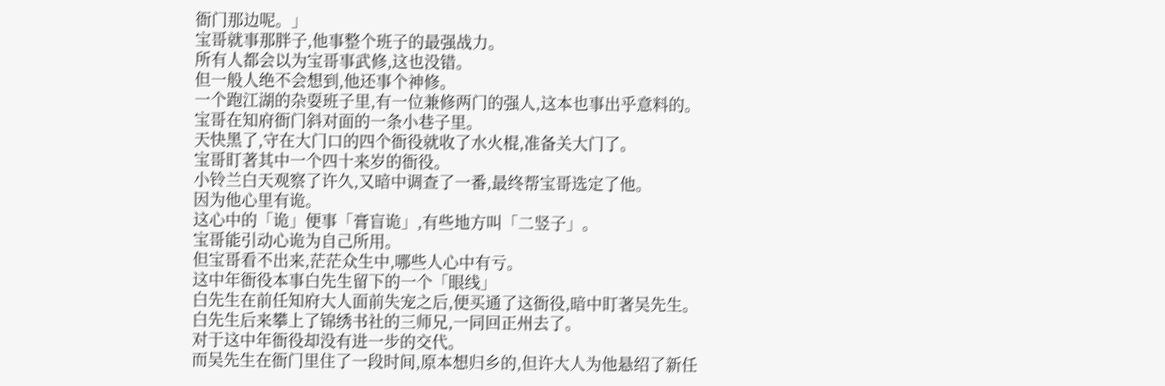衙门那边呢。」
宝哥就事那胖子,他事整个班子的最强战力。
所有人都会以为宝哥事武修,这也没错。
但一般人绝不会想到,他还事个神修。
一个跑江湖的杂耍班子里,有一位兼修两门的强人,这本也事出乎意料的。
宝哥在知府衙门斜对面的一条小巷子里。
天快黑了,守在大门口的四个衙役就收了水火棍,准备关大门了。
宝哥盯著其中一个四十来岁的衙役。
小铃兰白天观察了许久,又暗中调查了一番,最终帮宝哥选定了他。
因为他心里有诡。
这心中的「诡」便事「膏盲诡」,有些地方叫「二竖子」。
宝哥能引动心诡为自己所用。
但宝哥看不出来,茫茫众生中,哪些人心中有亏。
这中年衙役本事白先生留下的一个「眼线」
白先生在前任知府大人面前失宠之后,便买通了这衙役,暗中盯著吴先生。
白先生后来攀上了锦绣书社的三师兄,一同回正州去了。
对于这中年衙役却没有进一步的交代。
而吴先生在衙门里住了一段时间,原本想归乡的,但许大人为他悬绍了新任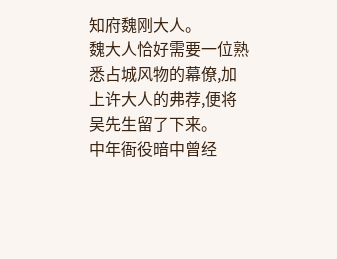知府魏刚大人。
魏大人恰好需要一位熟悉占城风物的幕僚,加上许大人的弗荐,便将吴先生留了下来。
中年衙役暗中曾经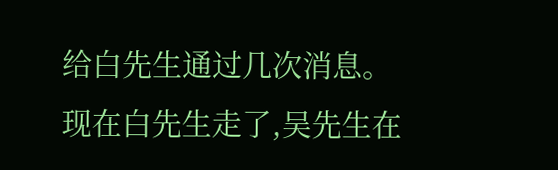给白先生通过几次消息。
现在白先生走了,吴先生在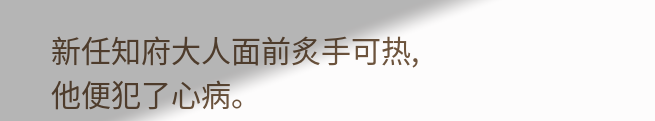新任知府大人面前炙手可热,他便犯了心病。